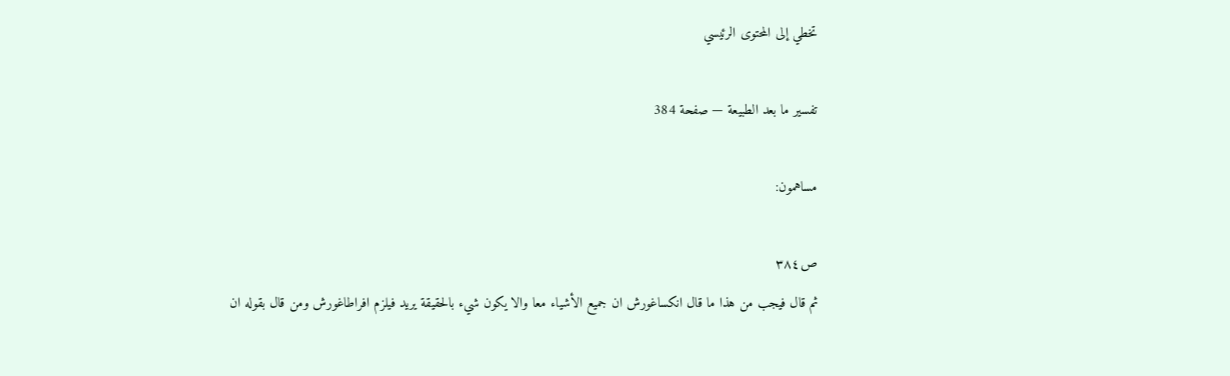تخطي إلى المحتوى الرئيسي

تفسير ما بعد الطبيعة — صفحة 384

مساهمون:

ص٣٨٤
ثم قال فيجب من هذا ما قال انكساغورش ان جميع الأشياء معا والا يكون شيء بالحقيقة يريد فيلزم افراطاغورش ومن قال بقوله ان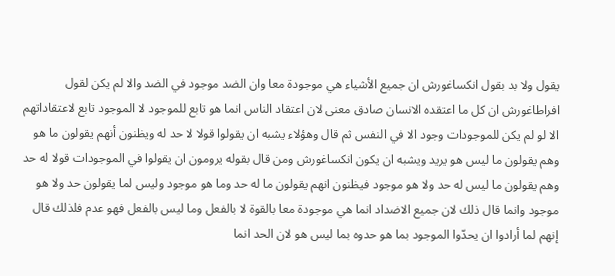يقول ولا بد بقول انكساغورش ان جميع الأشياء هي موجودة معا وان الضد موجود في الضد والا لم يكن لقول افراطاغورش ان كل ما اعتقده الانسان صادق معنى لان اعتقاد الناس انما هو تابع للموجود لا الموجود تابع لاعتقاداتهم الا لو لم يكن للموجودات وجود الا في النفس ثم قال وهؤلاء يشبه ان يقولوا قولا لا حد له ويظنون أنهم يقولون ما هو وهم يقولون ما ليس هو يريد ويشبه ان يكون انكساغورش ومن قال بقوله يرومون ان يقولوا في الموجودات قولا له حد وهم يقولون ما ليس له حد ولا هو موجود فيظنون انهم يقولون ما له حد وما هو موجود وليس لما يقولون حد ولا هو موجود وانما قال ذلك لان جميع الاضداد انما هي موجودة معا بالقوة لا بالفعل وما ليس بالفعل فهو عدم فلذلك قال إنهم لما أرادوا ان يحدّوا الموجود بما هو حدوه بما ليس هو لان الحد انما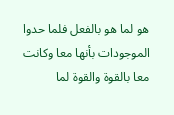هو لما هو بالفعل فلما حدوا الموجودات بأنها معا وكانت معا بالقوة والقوة لما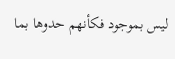ليس بموجود فكأنهم حدوها بما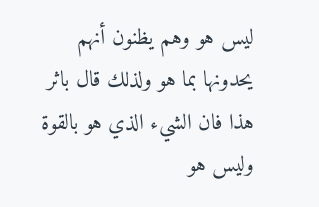ليس هو وهم يظنون أنهم يحدونها بما هو ولذلك قال باثر هذا فان الشيء الذي هو بالقوة وليس هو